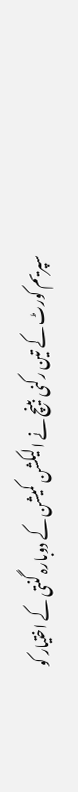سپریم کورٹ کے تین رکنی بینچ نے الیکشن کمیشن کے دوبارہ گنتی کے اختیار کو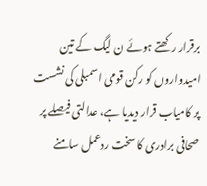برقرار رکھتے ہوئے ن لیگ کے تین امیدواروں کو رکن قومی اسمبلی کی نشست پر کامیاب قرار دیدیا ہے، عدالتی فیصلے پر صحافی برادری کا سخت ردعمل سامنے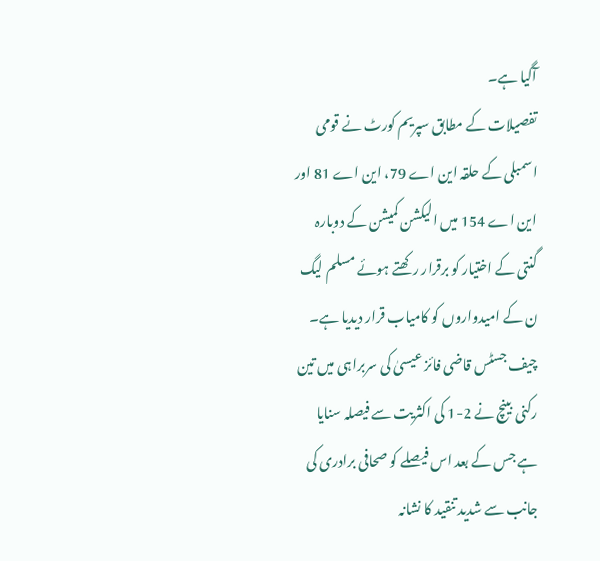آگیا ہے۔
تفصیلات کے مطابق سپریم کورٹ نے قومی اسمبلی کے حلقہ این اے 79، این اے 81 اور این اے 154 میں الیکشن کمیشن کے دوبارہ گنتی کے اختیار کو برقرار رکھتے ہوئے مسلم لیگ ن کے امیدواروں کو کامیاب قرار دیدیا ہے۔
چیف جسٹس قاضی فائز عیسیٰ کی سربراہی میں تین رکنی بینچ نے 2-1 کی اکثریت سے فیصلہ سنایا ہے جس کے بعد اس فیصلے کو صحافی برادری کی جانب سے شدید تنقید کا نشانہ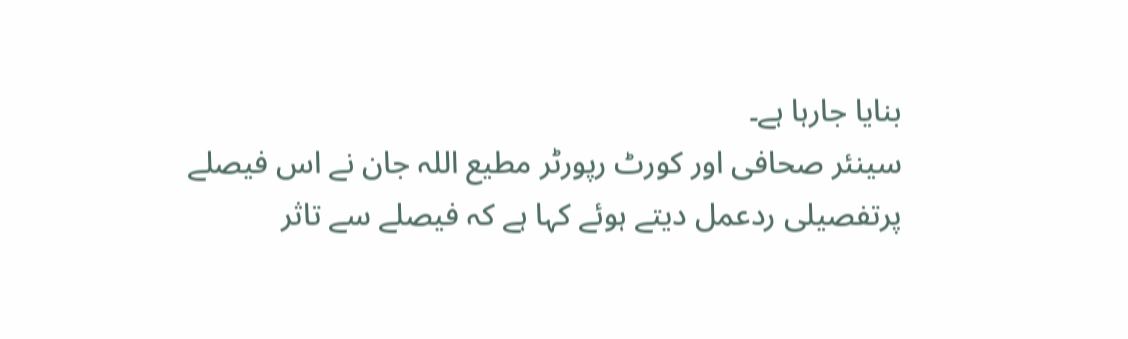بنایا جارہا ہے۔
سینئر صحافی اور کورٹ رپورٹر مطیع اللہ جان نے اس فیصلے پرتفصیلی ردعمل دیتے ہوئے کہا ہے کہ فیصلے سے تاثر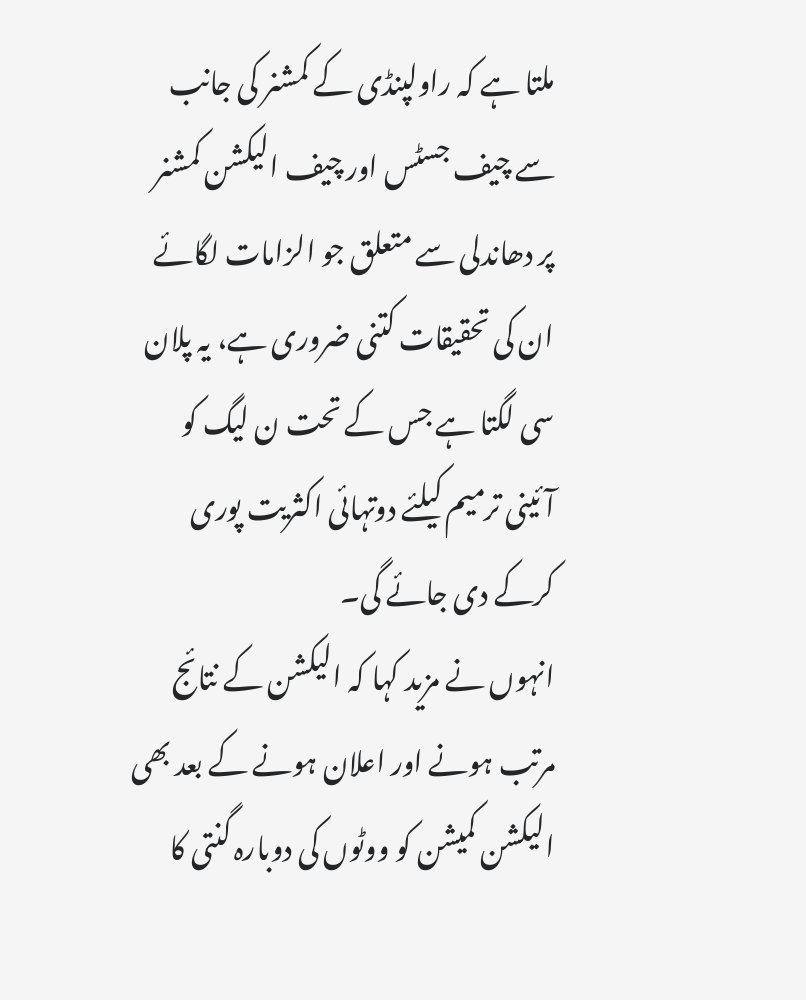ملتا ہے کہ راولپنڈی کے کمشنر کی جانب سے چیف جسٹس اور چیف الیکشن کمشنر پر دھاندلی سے متعلق جو الزامات لگائے ان کی تحقیقات کتنی ضروری ہے، یہ پلان سی لگتا ہے جس کے تحت ن لیگ کو آئینی ترمیم کیلئے دوتہائی اکثریت پوری کرکے دی جائے گی۔
انہوں نے مزید کہا کہ الیکشن کے نتائج مرتب ہونے اور اعلان ہونے کے بعد بھی الیکشن کمیشن کو ووٹوں کی دوبارہ گنتی کا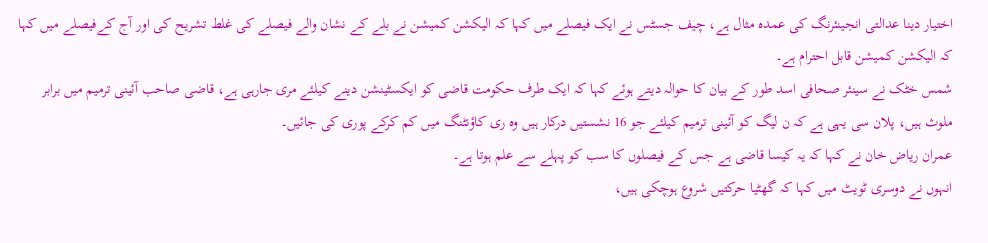اختیار دینا عدالتی انجینئرنگ کی عمدہ مثال ہے، چیف جسٹس نے ایک فیصلے میں کہا کہ الیکشن کمیشن نے بلے کے نشان والے فیصلے کی غلط تشریح کی اور آج کےفیصلے میں کہا کہ الیکشن کمیشن قابل احترام ہے۔
شمس خٹک نے سینئر صحافی اسد طور کے بیان کا حوالہ دیتے ہوئے کہا کہ ایک طرف حکومت قاضی کو ایکسٹینشن دینے کیلئے مری جارہی ہے، قاضی صاحب آئینی ترمیم میں برابر ملوث ہیں، پلان سی یہی ہے کہ ن لیگ کو آئینی ترمیم کیلئے جو 16 نشستیں درکار ہیں وہ ری کاؤنٹنگ میں کم کرکے پوری کی جائیں۔
عمران ریاض خان نے کہا کہ یہ کیسا قاضی ہے جس کے فیصلوں کا سب کو پہلے سے علم ہوتا ہے۔
انہوں نے دوسری ٹویٹ میں کہا کہ گھٹیا حرکتیں شروع ہوچکی ہیں،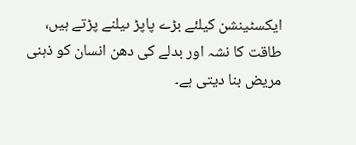ایکسٹینشن کیلئے بڑے پاپڑ ںیلنے پڑتے ہیں، طاقت کا نشہ اور بدلے کی دھن انسان کو ذہنی مریض بنا دیتی ہے۔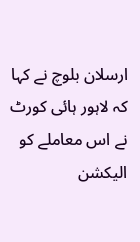ارسلان بلوچ نے کہا کہ لاہور ہائی کورٹ نے اس معاملے کو الیکشن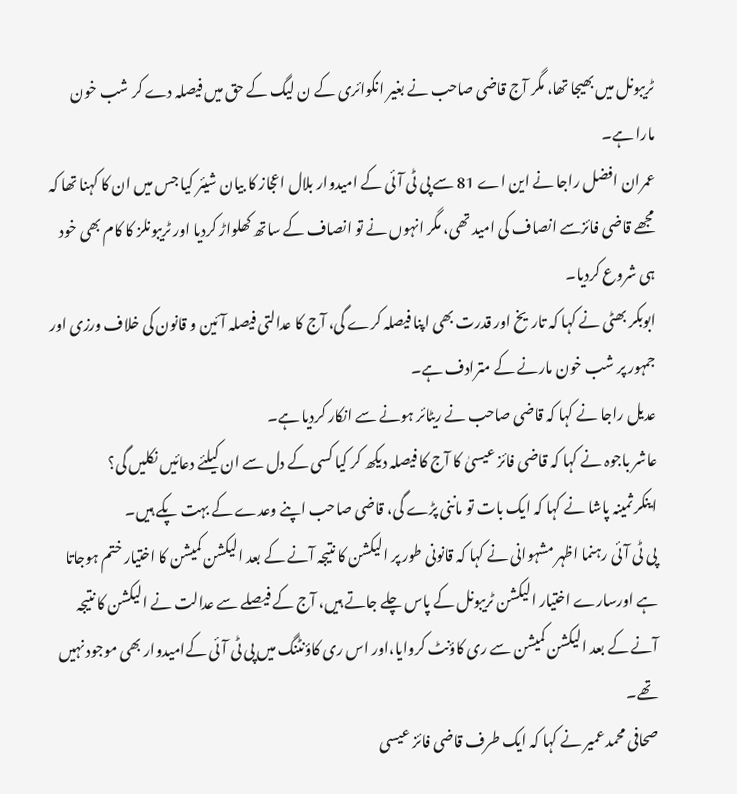ٹریبونل میں بھیجا تھا، مگر آج قاضی صاحب نے بغیر انکوائری کے ن لیگ کے حق میں فیصلہ دے کر شب خون مارا ہے۔
عمران افضل راجا نے این اے 81 سے پی ٹی آئی کے امیدوار بلال اعجاز کا بیان شیئر کیا جس میں ان کا کہنا تھا کہ مجھے قاضی فائزسے انصاف کی امید تھی، مگر انہوں نے تو انصاف کے ساتھ کھلواڑ کردیا اور ٹریبونلز کا کام بھی خود ہی شروع کردیا۔
ابوبکر بھٹی نے کہا کہ تاریخ اور قدرت بھی اپنا فیصلہ کرے گی، آج کا عدالتی فیصلہ آئین و قانون کی خلاف ورزی اور جمہور پر شب خون مارنے کے مترادف ہے۔
عدیل راجا نے کہا کہ قاضی صاحب نے ریٹائر ہونے سے انکار کردیا ہے۔
عاشر باجوہ نے کہا کہ قاضی فائز عیسیٰ کا آج کا فیصلہ دیکھ کر کیا کسی کے دل سے ان کیلئے دعائیں نکلیں گی؟
اینکر ثمینہ پاشا نے کہا کہ ایک بات تو ماننی پڑے گی، قاضی صاحب اپنے وعدے کے بہت پکے ہیں۔
پی ٹی آئی رہنما اظہر مشہوانی نے کہا کہ قانونی طور پر الیکشن کا نتیجہ آنے کے بعد الیکشن کمیشن کا اختیار ختم ہوجاتا ہے اورسارے اختیار الیکشن ٹریبونل کے پاس چلے جاتے ہیں، آج کے فیصلے سے عدالت نے الیکشن کا نتیجہ آنے کے بعد الیکشن کمیشن سے ری کاؤنٹ کروایا،اور اس ری کاؤنٹنگ میں پی ٹی آئی کےامیدوار بھی موجود نہیں تھے۔
صحافی محمد عمیر نے کہا کہ ایک طرف قاضی فائز عیسی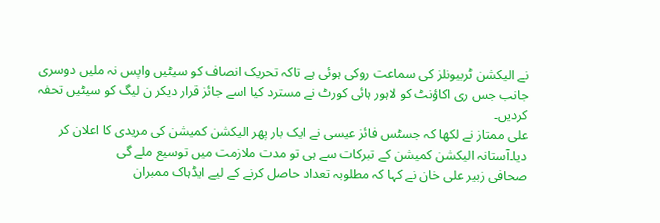نے الیکشن ٹربیونلز کی سماعت روکی ہوئی ہے تاکہ تحریک انصاف کو سیٹیں واپس نہ ملیں دوسری جانب جس ری اکاؤنٹ کو لاہور ہائی کورٹ نے مسترد کیا اسے جائز قرار دیکر ن لیگ کو سیٹیں تحفہ کردیں۔
علی ممتاز نے لکھا کہ جسٹس فائز عیسی نے ایک بار پھر الیکشن کمیشن کی مریدی کا اعلان کر دیا۔آستانہ الیکشن کمیشن کے تبرکات سے ہی تو مدت ملازمت میں توسیع ملے گی
صحافی زبیر علی خان نے کہا کہ مطلوبہ تعداد حاصل کرنے کے لیے ایڈہاک ممبران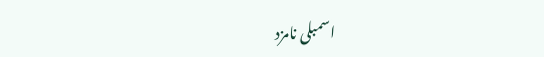اسمبلی نامزد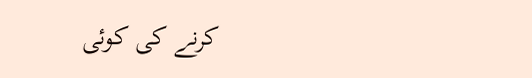کرنے کی کوئی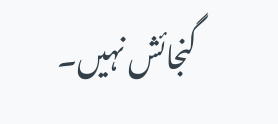گنجائش نہیں۔